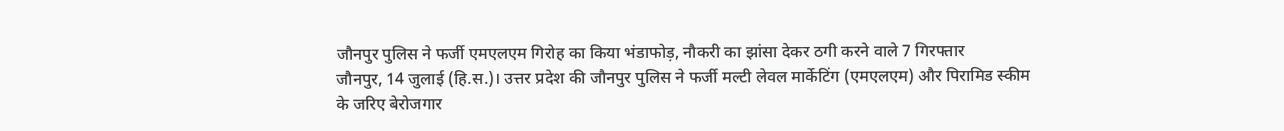जौनपुर पुलिस ने फर्जी एमएलएम गिरोह का किया भंडाफोड़, नौकरी का झांसा देकर ठगी करने वाले 7 गिरफ्तार
जौनपुर, 14 जुलाई (हि.स.)। उत्तर प्रदेश की जौनपुर पुलिस ने फर्जी मल्टी लेवल मार्केटिंग (एमएलएम) और पिरामिड स्कीम के जरिए बेरोजगार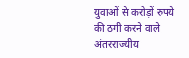युवाओं से करोड़ों रुपये की ठगी करने वाले अंतरराज्यीय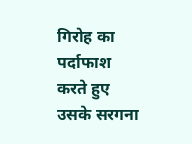गिरोह का पर्दाफाश करते हुए उसके सरगना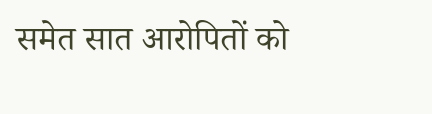समेत सात आरोपितों को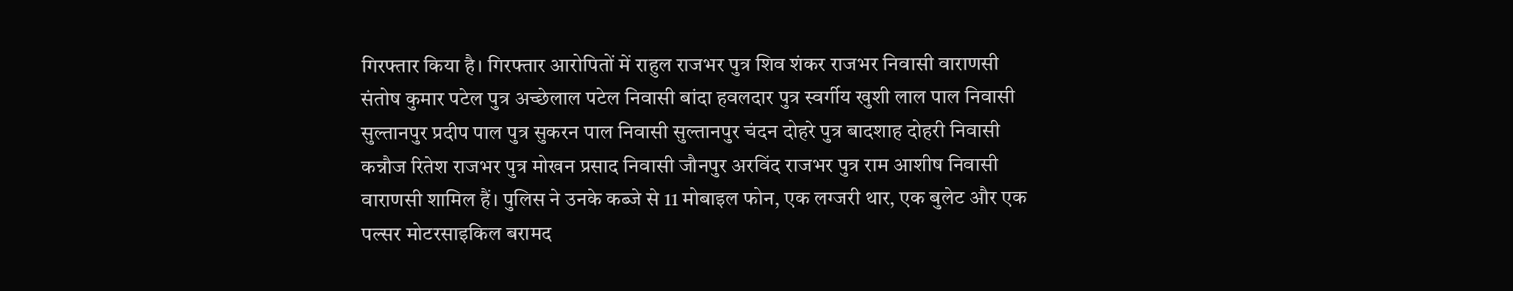गिरफ्तार किया है। गिरफ्तार आरोपितों में राहुल राजभर पुत्र शिव शंकर राजभर निवासी वाराणसी संतोष कुमार पटेल पुत्र अच्छेलाल पटेल निवासी बांदा हवलदार पुत्र स्वर्गीय खुशी लाल पाल निवासी सुल्तानपुर प्रदीप पाल पुत्र सुकरन पाल निवासी सुल्तानपुर चंदन दोहरे पुत्र बादशाह दोहरी निवासी कन्नौज रितेश राजभर पुत्र मोखन प्रसाद निवासी जौनपुर अरविंद राजभर पुत्र राम आशीष निवासी वाराणसी शामिल हैं। पुलिस ने उनके कब्जे से 11 मोबाइल फोन, एक लग्जरी थार, एक बुलेट और एक पल्सर मोटरसाइकिल बरामद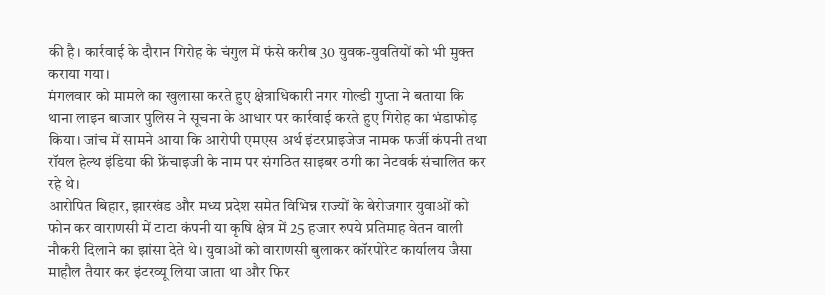की है। कार्रवाई के दौरान गिरोह के चंगुल में फंसे करीब 30 युवक-युवतियों को भी मुक्त कराया गया।
मंगलवार को मामले का खुलासा करते हुए क्षेत्राधिकारी नगर गोल्डी गुप्ता ने बताया कि थाना लाइन बाजार पुलिस ने सूचना के आधार पर कार्रवाई करते हुए गिरोह का भंडाफोड़ किया। जांच में सामने आया कि आरोपी एमएस अर्थ इंटरप्राइजेज नामक फर्जी कंपनी तथा रॉयल हेल्थ इंडिया की फ्रेंचाइजी के नाम पर संगठित साइबर ठगी का नेटवर्क संचालित कर रहे थे।
आरोपित बिहार, झारखंड और मध्य प्रदेश समेत विभिन्न राज्यों के बेरोजगार युवाओं को फोन कर वाराणसी में टाटा कंपनी या कृषि क्षेत्र में 25 हजार रुपये प्रतिमाह वेतन वाली नौकरी दिलाने का झांसा देते थे। युवाओं को वाराणसी बुलाकर कॉरपोरेट कार्यालय जैसा माहौल तैयार कर इंटरव्यू लिया जाता था और फिर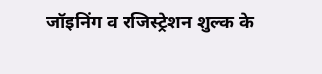जॉइनिंग व रजिस्ट्रेशन शुल्क के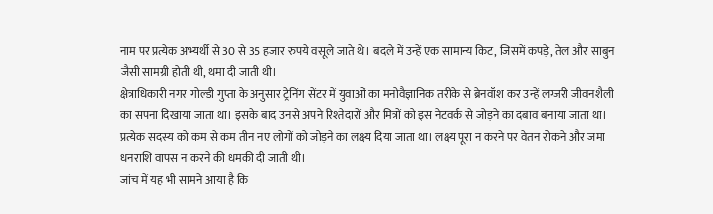नाम पर प्रत्येक अभ्यर्थी से 30 से 35 हजार रुपये वसूले जाते थे। बदले में उन्हें एक सामान्य किट, जिसमें कपड़े, तेल और साबुन जैसी सामग्री होती थी, थमा दी जाती थी।
क्षेत्राधिकारी नगर गोल्डी गुप्ता के अनुसार ट्रेनिंग सेंटर में युवाओं का मनोवैज्ञानिक तरीके से ब्रेनवॉश कर उन्हें लग्जरी जीवनशैली का सपना दिखाया जाता था। इसके बाद उनसे अपने रिश्तेदारों और मित्रों को इस नेटवर्क से जोड़ने का दबाव बनाया जाता था। प्रत्येक सदस्य को कम से कम तीन नए लोगों को जोड़ने का लक्ष्य दिया जाता था। लक्ष्य पूरा न करने पर वेतन रोकने और जमा धनराशि वापस न करने की धमकी दी जाती थी।
जांच में यह भी सामने आया है कि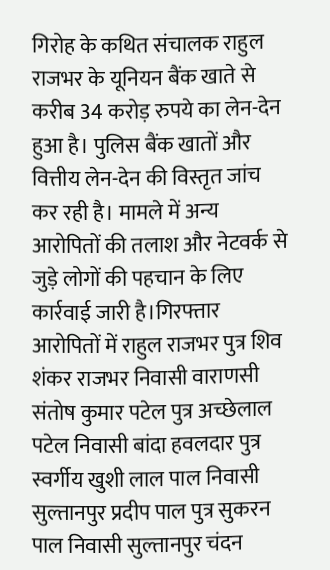गिरोह के कथित संचालक राहुल राजभर के यूनियन बैंक खाते से करीब 34 करोड़ रुपये का लेन-देन हुआ है। पुलिस बैंक खातों और वित्तीय लेन-देन की विस्तृत जांच कर रही है। मामले में अन्य आरोपितों की तलाश और नेटवर्क से जुड़े लोगों की पहचान के लिए कार्रवाई जारी है।गिरफ्तार आरोपितों में राहुल राजभर पुत्र शिव शंकर राजभर निवासी वाराणसी संतोष कुमार पटेल पुत्र अच्छेलाल पटेल निवासी बांदा हवलदार पुत्र स्वर्गीय खुशी लाल पाल निवासी सुल्तानपुर प्रदीप पाल पुत्र सुकरन पाल निवासी सुल्तानपुर चंदन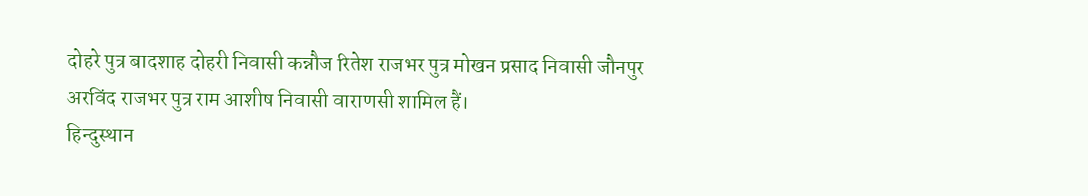दोहरे पुत्र बादशाह दोहरी निवासी कन्नौज रितेश राजभर पुत्र मोखन प्रसाद निवासी जौनपुर अरविंद राजभर पुत्र राम आशीष निवासी वाराणसी शामिल हैं।
हिन्दुस्थान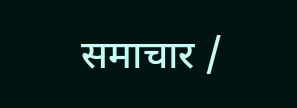समाचार /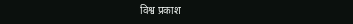विश्व प्रकाश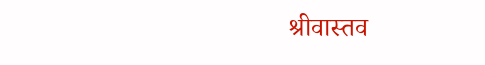श्रीवास्तव